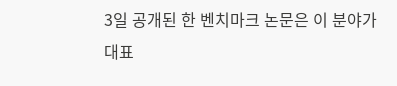3일 공개된 한 벤치마크 논문은 이 분야가 대표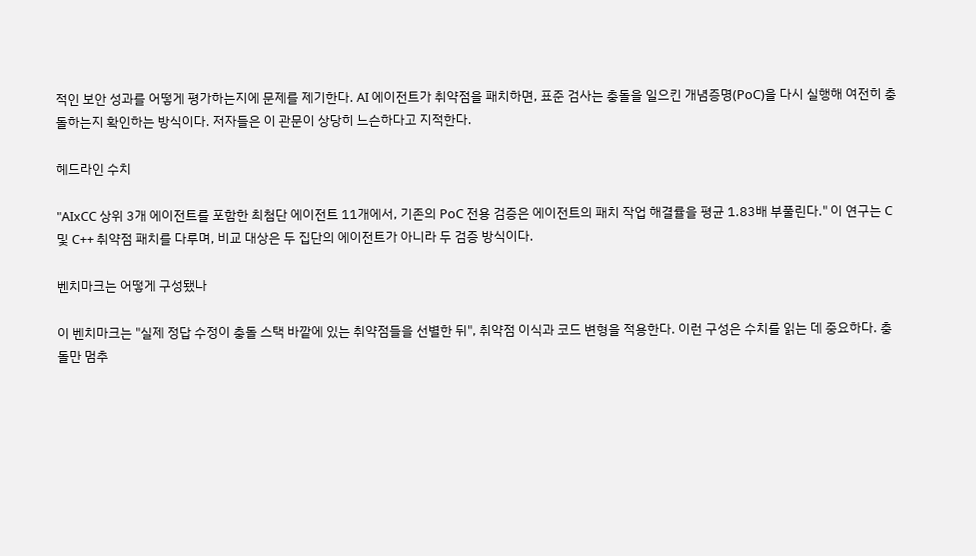적인 보안 성과를 어떻게 평가하는지에 문제를 제기한다. AI 에이전트가 취약점을 패치하면, 표준 검사는 충돌을 일으킨 개념증명(PoC)을 다시 실행해 여전히 충돌하는지 확인하는 방식이다. 저자들은 이 관문이 상당히 느슨하다고 지적한다.

헤드라인 수치

"AIxCC 상위 3개 에이전트를 포함한 최첨단 에이전트 11개에서, 기존의 PoC 전용 검증은 에이전트의 패치 작업 해결률을 평균 1.83배 부풀린다." 이 연구는 C 및 C++ 취약점 패치를 다루며, 비교 대상은 두 집단의 에이전트가 아니라 두 검증 방식이다.

벤치마크는 어떻게 구성됐나

이 벤치마크는 "실제 정답 수정이 충돌 스택 바깥에 있는 취약점들을 선별한 뒤", 취약점 이식과 코드 변형을 적용한다. 이런 구성은 수치를 읽는 데 중요하다. 충돌만 멈추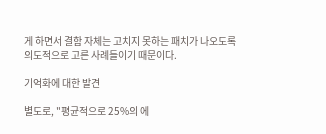게 하면서 결함 자체는 고치지 못하는 패치가 나오도록 의도적으로 고른 사례들이기 때문이다.

기억화에 대한 발견

별도로, "평균적으로 25%의 에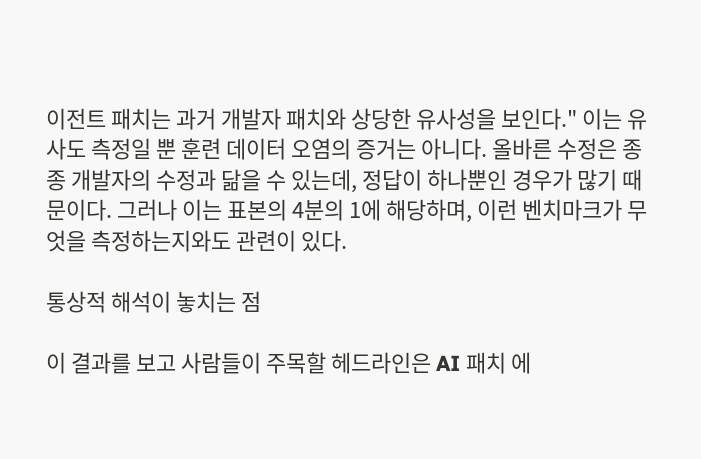이전트 패치는 과거 개발자 패치와 상당한 유사성을 보인다." 이는 유사도 측정일 뿐 훈련 데이터 오염의 증거는 아니다. 올바른 수정은 종종 개발자의 수정과 닮을 수 있는데, 정답이 하나뿐인 경우가 많기 때문이다. 그러나 이는 표본의 4분의 1에 해당하며, 이런 벤치마크가 무엇을 측정하는지와도 관련이 있다.

통상적 해석이 놓치는 점

이 결과를 보고 사람들이 주목할 헤드라인은 AI 패치 에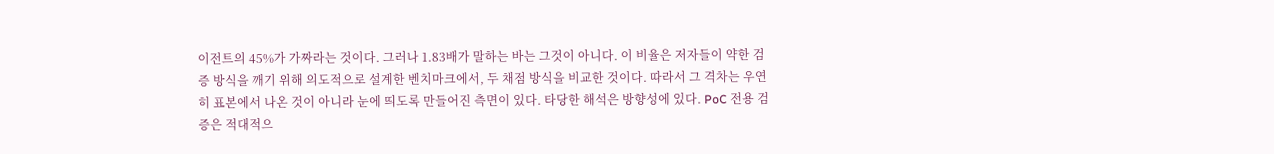이전트의 45%가 가짜라는 것이다. 그러나 1.83배가 말하는 바는 그것이 아니다. 이 비율은 저자들이 약한 검증 방식을 깨기 위해 의도적으로 설계한 벤치마크에서, 두 채점 방식을 비교한 것이다. 따라서 그 격차는 우연히 표본에서 나온 것이 아니라 눈에 띄도록 만들어진 측면이 있다. 타당한 해석은 방향성에 있다. PoC 전용 검증은 적대적으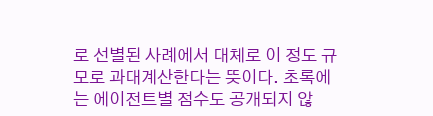로 선별된 사례에서 대체로 이 정도 규모로 과대계산한다는 뜻이다. 초록에는 에이전트별 점수도 공개되지 않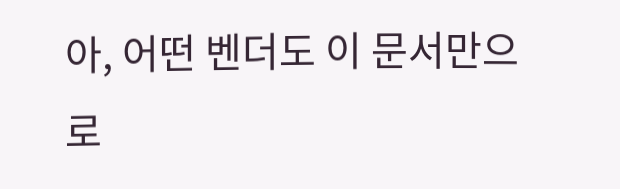아, 어떤 벤더도 이 문서만으로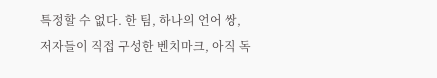특정할 수 없다. 한 팀, 하나의 언어 쌍, 저자들이 직접 구성한 벤치마크, 아직 독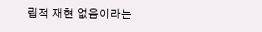립적 재현 없음이라는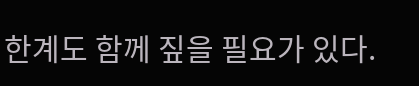한계도 함께 짚을 필요가 있다.